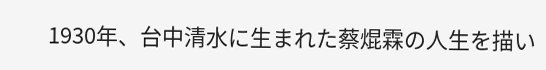1930年、台中清水に生まれた蔡焜霖の人生を描い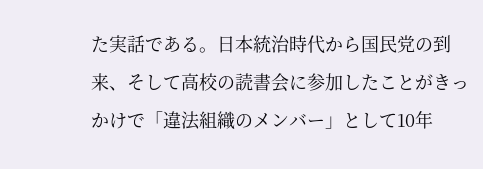た実話である。日本統治時代から国民党の到来、そして高校の読書会に参加したことがきっかけで「違法組織のメンバー」として10年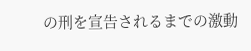の刑を宣告されるまでの激動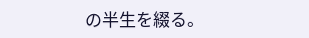の半生を綴る。